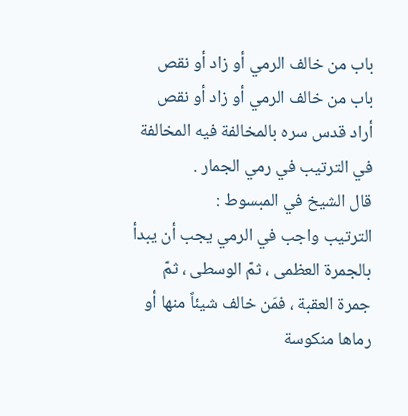باب من خالف الرمي أو زاد أو نقص
باب من خالف الرمي أو زاد أو نقص
أراد قدس سره بالمخالفة فيه المخالفة في الترتيب في رمي الجمار .
قال الشيخ في المبسوط :
الترتيب واجب في الرمي يجب أن يبدأ بالجمرة العظمى ، ثمّ الوسطى ، ثمّ جمرة العقبة ، فمَن خالف شيئاً منها أو رماها منكوسة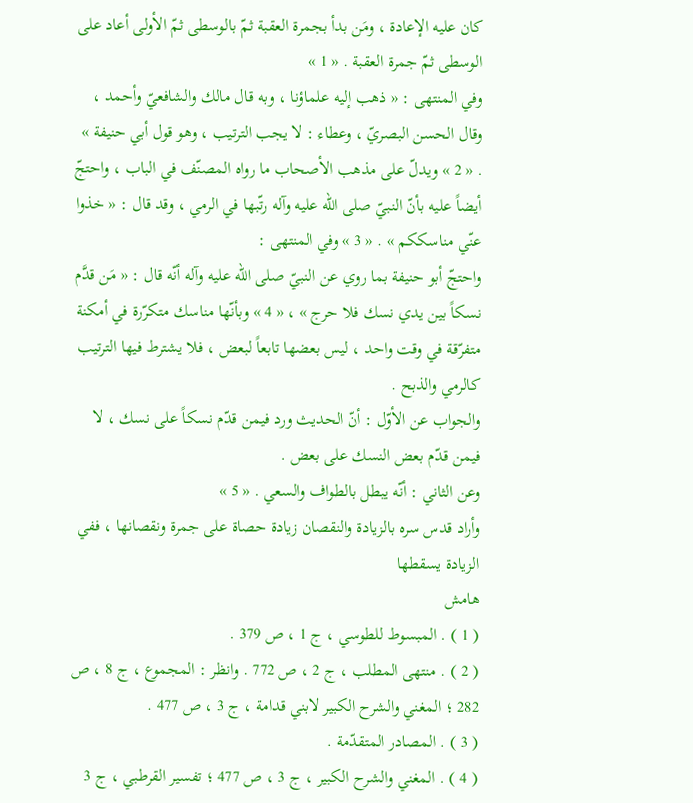كان عليه الإعادة ، ومَن بدأ بجمرة العقبة ثمّ بالوسطى ثمّ الأولى أعاد على الوسطى ثمّ جمرة العقبة . « 1 »
وفي المنتهى : « ذهب إليه علماؤنا ، وبه قال مالك والشافعيّ وأحمد ، وقال الحسن البصريّ ، وعطاء : لا يجب الترتيب ، وهو قول أبي حنيفة » . « 2 » ويدلّ على مذهب الأصحاب ما رواه المصنّف في الباب ، واحتجّ أيضاً عليه بأنّ النبيّ صلى الله عليه وآله رتّبها في الرمي ، وقد قال : « خذوا عنّي مناسككم » . « 3 » وفي المنتهى :
واحتجّ أبو حنيفة بما روي عن النبيّ صلى الله عليه وآله أنّه قال : « مَن قدَّم نسكاً بين يدي نسك فلا حرج » ، « 4 » وبأنّها مناسك متكرّرة في أمكنة متفرّقة في وقت واحد ، ليس بعضها تابعاً لبعض ، فلا يشترط فيها الترتيب كالرمي والذبح .
والجواب عن الأوّل : أنّ الحديث ورد فيمن قدّم نسكاً على نسك ، لا فيمن قدّم بعض النسك على بعض .
وعن الثاني : أنّه يبطل بالطواف والسعي . « 5 »
وأراد قدس سره بالزيادة والنقصان زيادة حصاة على جمرة ونقصانها ، ففي الزيادة يسقطها
هامش
( 1 ) . المبسوط للطوسي ، ج 1 ، ص 379 .
( 2 ) . منتهى المطلب ، ج 2 ، ص 772 . وانظر : المجموع ، ج 8 ، ص 282 ؛ المغني والشرح الكبير لابني قدامة ، ج 3 ، ص 477 .
( 3 ) . المصادر المتقدّمة .
( 4 ) . المغني والشرح الكبير ، ج 3 ، ص 477 ؛ تفسير القرطبي ، ج 3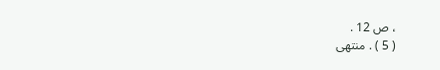، ص 12 .
( 5 ) . منتهى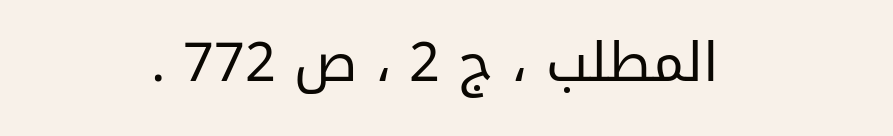المطلب ، ج 2 ، ص 772 .